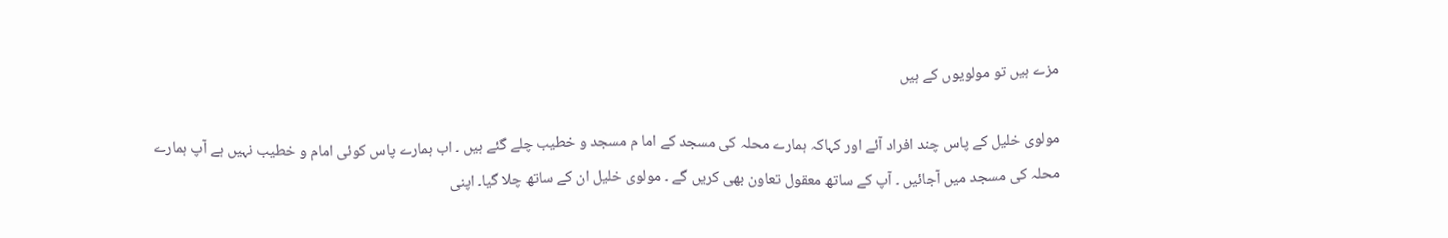مزے ہیں تو مولویوں کے ہیں

مولوی خلیل کے پاس چند افراد آئے اور کہاکہ ہمارے محلہ کی مسجد کے اما م مسجد و خطیب چلے گئے ہیں ۔ اب ہمارے پاس کوئی امام و خطیب نہیں ہے آپ ہمارے محلہ کی مسجد میں آجائیں ۔ آپ کے ساتھ معقول تعاون بھی کریں گے ۔ مولوی خلیل ان کے ساتھ چلا گیا۔ اپنی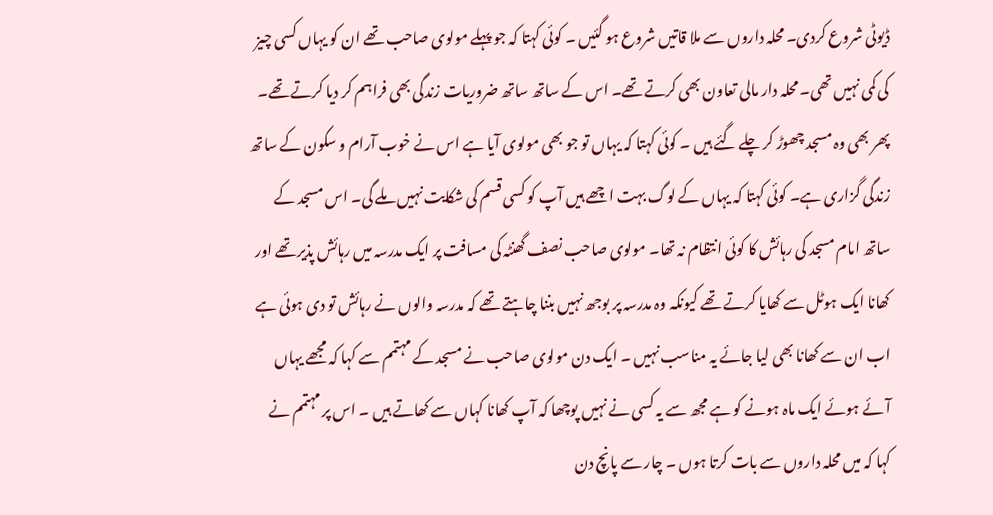ڈیوٹی شروع کردی۔ محلہ داروں سے ملا قاتیں شروع ہو گئیں ۔ کوئی کہتا کہ جو پہلے مولوی صاحب تھے ان کو یہاں کسی چیز کی کمی نہیں تھی۔ محلہ دار مالی تعاون بھی کرتے تھے۔ اس کے ساتھ ساتھ ضروریات زندگی بھی فراہم کر دیا کرتے تھے۔ پھر بھی وہ مسجد چھوڑ کر چلے گئے ہیں ۔ کوئی کہتا کہ یہاں تو جو بھی مولوی آیا ہے اس نے خوب آرام و سکون کے ساتھ زندگی گزاری ہے۔ کوئی کہتا کہ یہاں کے لوگ بہت اچھے ہیں آپ کو کسی قسم کی شکایت نہیں ملے گی۔ اس مسجد کے ساتھ امام مسجد کی رہائش کا کوئی انتظام نہ تھا۔ مولوی صاحب نصف گھنٹہ کی مسافت پر ایک مدرسہ میں رہائش پذیر تھے اور کھانا ایک ہوٹل سے کھایا کرتے تھے کیونکہ وہ مدرسہ پر بوجھ نہیں بننا چاہتے تھے کہ مدرسہ والوں نے رہائش تو دی ہوئی ہے اب ان سے کھانا بھی لیا جائے یہ مناسب نہیں ۔ ایک دن مولوی صاحب نے مسجد کے مہتمم سے کہا کہ مجھے یہاں آئے ہوئے ایک ماہ ہونے کو ہے مجھ سے یہ کسی نے نہیں پوچھا کہ آپ کھانا کہاں سے کھاتے ہیں ۔ اس پر مہتمم نے کہا کہ میں محلہ داروں سے بات کرتا ہوں ۔ چار سے پانچ دن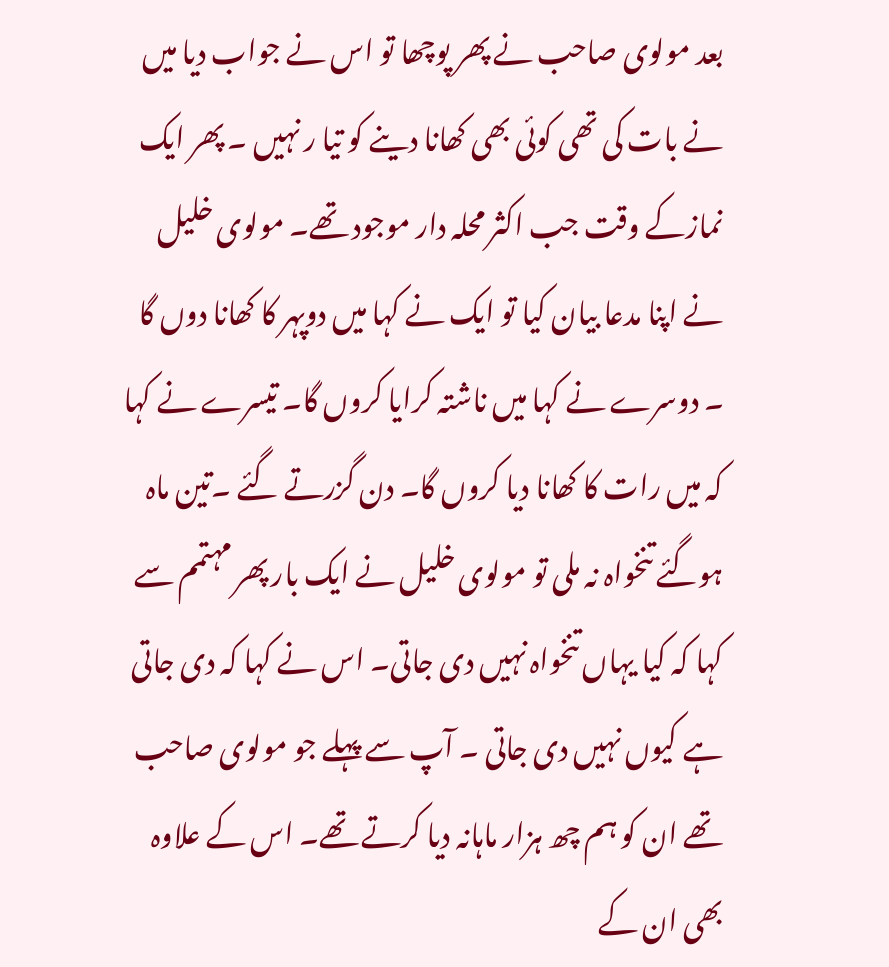بعد مولوی صاحب نے پھر پوچھا تو اس نے جواب دیا میں نے بات کی تھی کوئی بھی کھانا دینے کو تیا ر نہیں ۔ پھر ایک نمازکے وقت جب اکثر محلہ دار موجود تھے۔ مولوی خلیل نے اپنا مدعا بیان کیا تو ایک نے کہا میں دوپہر کا کھانا دوں گا ۔ دوسرے نے کہا میں ناشتہ کرایا کروں گا۔ تیسرے نے کہا کہ میں رات کا کھانا دیا کروں گا۔ دن گزرتے گئے ۔تین ماہ ہوگئے تنخواہ نہ ملی تو مولوی خلیل نے ایک بار پھر مہتمم سے کہا کہ کیا یہاں تنخواہ نہیں دی جاتی۔ اس نے کہا کہ دی جاتی ہے کیوں نہیں دی جاتی ۔ آپ سے پہلے جو مولوی صاحب تھے ان کو ہم چھ ہزار ماہانہ دیا کرتے تھے۔ اس کے علاوہ بھی ان کے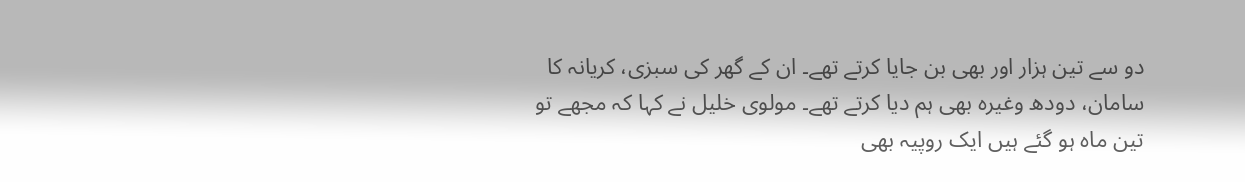دو سے تین ہزار اور بھی بن جایا کرتے تھے۔ ان کے گھر کی سبزی، کریانہ کا سامان، دودھ وغیرہ بھی ہم دیا کرتے تھے۔ مولوی خلیل نے کہا کہ مجھے تو تین ماہ ہو گئے ہیں ایک روپیہ بھی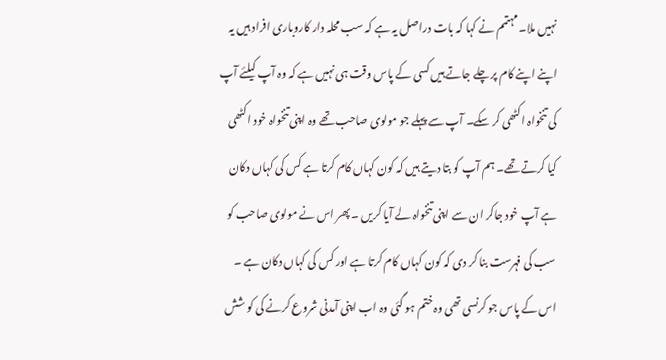نہیں ملا۔ مہتمم نے کہا کہ بات دراصل یہ ہے کہ سب محلہ دار کاروباری افراد ہیں یہ اپنے اپنے کام پر چلے جاتے ہیں کسی کے پاس وقت ہی نہیں ہے کہ وہ آپ کیلئے آپ کی تنخواہ اکٹھی کر سکے۔ آپ سے پہلے جو مولوی صاحب تھے وہ اپنی تنخواہ خود اکٹھی کیا کرتے تھے۔ ہم آپ کو بتا دیتے ہیں کہ کون کہاں کام کرتا ہے کس کی کہاں دکان ہے آپ خود جاکر ان سے اپنی تنخواہ لے آیا کریں ۔ پھر اس نے مولوی صاحب کو سب کی فہرست بنا کر دی کہ کون کہاں کام کرتا ہے اور کس کی کہاں دکان ہے ۔ اس کے پاس جو کرنسی تھی وہ ختم ہو گئی وہ اب اپنی آمدنی شروع کرنے کی کو شش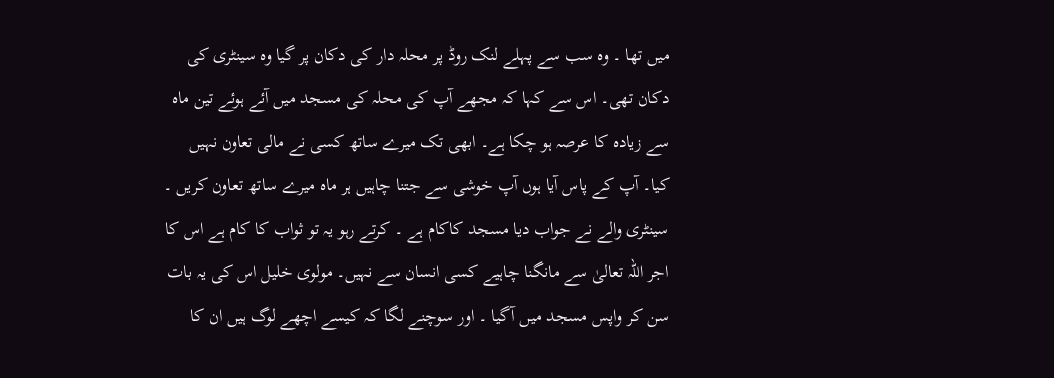میں تھا ۔ وہ سب سے پہلے لنک روڈ پر محلہ دار کی دکان پر گیا وہ سینٹری کی دکان تھی۔ اس سے کہا کہ مجھے آپ کی محلہ کی مسجد میں آئے ہوئے تین ماہ سے زیادہ کا عرصہ ہو چکا ہے۔ ابھی تک میرے ساتھ کسی نے مالی تعاون نہیں کیا۔ آپ کے پاس آیا ہوں آپ خوشی سے جتنا چاہیں ہر ماہ میرے ساتھ تعاون کریں ۔ سینٹری والے نے جواب دیا مسجد کاکام ہے ۔ کرتے رہو یہ تو ثواب کا کام ہے اس کا اجر اللہ تعالیٰ سے مانگنا چاہیے کسی انسان سے نہیں۔ مولوی خلیل اس کی یہ بات سن کر واپس مسجد میں آگیا ۔ اور سوچنے لگا کہ کیسے اچھے لوگ ہیں ان کا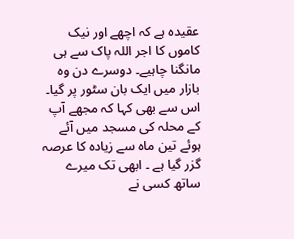عقیدہ ہے کہ اچھے اور نیک کاموں کا اجر اللہ پاک سے ہی مانگنا چاہیے۔ دوسرے دن وہ بازار میں ایک بان سٹور پر گیا۔ اس سے بھی کہا کہ مجھے آپ کے محلہ کی مسجد میں آئے ہوئے تین ماہ سے زیادہ کا عرصہ گزر گیا ہے ۔ ابھی تک میرے ساتھ کسی نے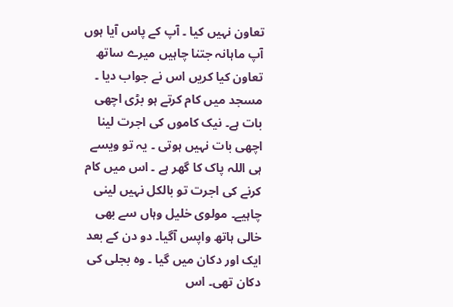تعاون نہیں کیا ۔ آپ کے پاس آیا ہوں آپ ماہانہ جتنا چاہیں میرے ساتھ تعاون کیا کریں اس نے جواب دیا ۔ مسجد میں کام کرتے ہو بڑی اچھی بات ہے۔ نیک کاموں کی اجرت لینا اچھی بات نہیں ہوتی ۔ یہ تو ویسے ہی اللہ پاک کا گھر ہے ۔ اس میں کام کرنے کی اجرت تو بالکل نہیں لینی چاہیے۔ مولوی خلیل وہاں سے بھی خالی ہاتھ واپس آگیا۔ دو دن کے بعد ایک اور دکان میں گیا ۔ وہ بجلی کی دکان تھی۔ اس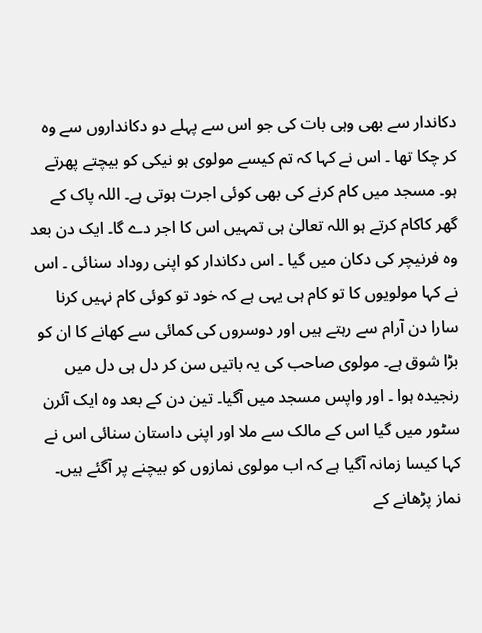دکاندار سے بھی وہی بات کی جو اس سے پہلے دو دکانداروں سے وہ کر چکا تھا ۔ اس نے کہا کہ تم کیسے مولوی ہو نیکی کو بیچتے پھرتے ہو۔ مسجد میں کام کرنے کی بھی کوئی اجرت ہوتی ہے۔ اللہ پاک کے گھر کاکام کرتے ہو اللہ تعالیٰ ہی تمہیں اس کا اجر دے گا۔ ایک دن بعد وہ فرنیچر کی دکان میں گیا ۔ اس دکاندار کو اپنی روداد سنائی ۔ اس نے کہا مولویوں کا تو کام ہی یہی ہے کہ خود تو کوئی کام نہیں کرنا سارا دن آرام سے رہتے ہیں اور دوسروں کی کمائی سے کھانے کا ان کو بڑا شوق ہے۔ مولوی صاحب کی یہ باتیں سن کر دل ہی دل میں رنجیدہ ہوا ۔ اور واپس مسجد میں آگیا۔ تین دن کے بعد وہ ایک آئرن سٹور میں گیا اس کے مالک سے ملا اور اپنی داستان سنائی اس نے کہا کیسا زمانہ آگیا ہے کہ اب مولوی نمازوں کو بیچنے پر آگئے ہیں۔ نماز پڑھانے کے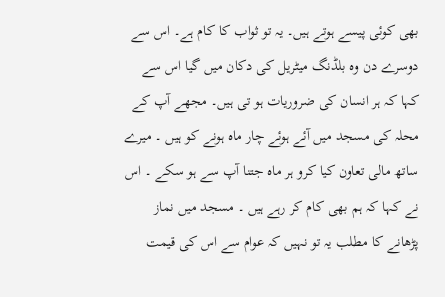بھی کوئی پیسے ہوتے ہیں۔ یہ تو ثواب کا کام ہے۔ اس سے دوسرے دن وہ بلڈنگ میٹریل کی دکان میں گیا اس سے کہا کہ ہر انسان کی ضروریات ہو تی ہیں۔ مجھے آپ کے محلہ کی مسجد میں آئے ہوئے چار ماہ ہونے کو ہیں ۔ میرے ساتھ مالی تعاون کیا کرو ہر ماہ جتنا آپ سے ہو سکے ۔ اس نے کہا کہ ہم بھی کام کر رہے ہیں ۔ مسجد میں نماز پڑھانے کا مطلب یہ تو نہیں کہ عوام سے اس کی قیمت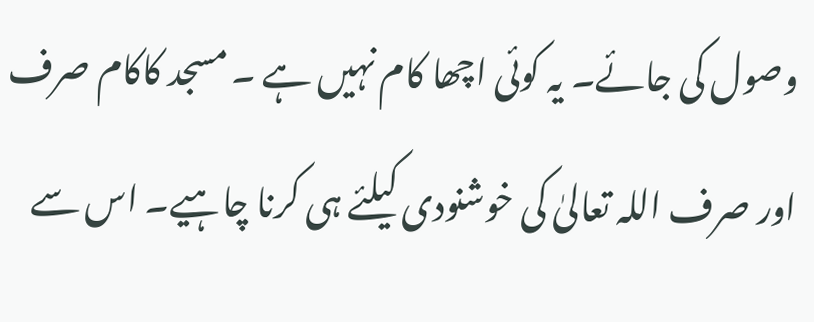وصول کی جائے۔ یہ کوئی اچھا کام نہیں ہے ۔ مسجد کاکام صرف اور صرف اللہ تعالیٰ کی خوشنودی کیلئے ہی کرنا چاہیے۔ اس سے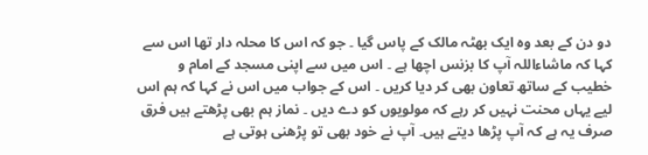دو دن کے بعد وہ ایک بھٹہ مالک کے پاس گیا ۔ جو کہ اس کا محلہ دار تھا اس سے کہا کہ ماشاءاللہ آپ کا بزنس اچھا ہے ۔ اس میں سے اپنی مسجد کے امام و خطیب کے ساتھ تعاون بھی کر دیا کریں ۔ اس کے جواب میں اس نے کہا کہ ہم اس لیے یہاں محنت نہیں کر رہے کہ مولویوں کو دے دیں ۔ نماز ہم بھی پڑھتے ہیں فرق صرف یہ ہے کہ آپ پڑھا دیتے ہیں۔ آپ نے خود بھی تو پڑھنی ہوتی ہے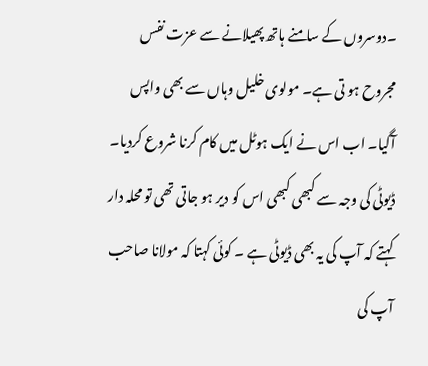۔دوسروں کے سامنے ہاتھ پھیلانے سے عزت نفس مجروح ہو تی ہے۔ مولوی خلیل وہاں سے بھی واپس آگیا۔ اب اس نے ایک ہوٹل میں کام کرنا شروع کردیا۔ ڈیوٹی کی وجہ سے کبھی کبھی اس کو دیر ہو جاتی تھی تو محلہ دار کہتے کہ آپ کی یہ بھی ڈیوٹی ہے ۔ کوئی کہتا کہ مولانا صاحب آپ کی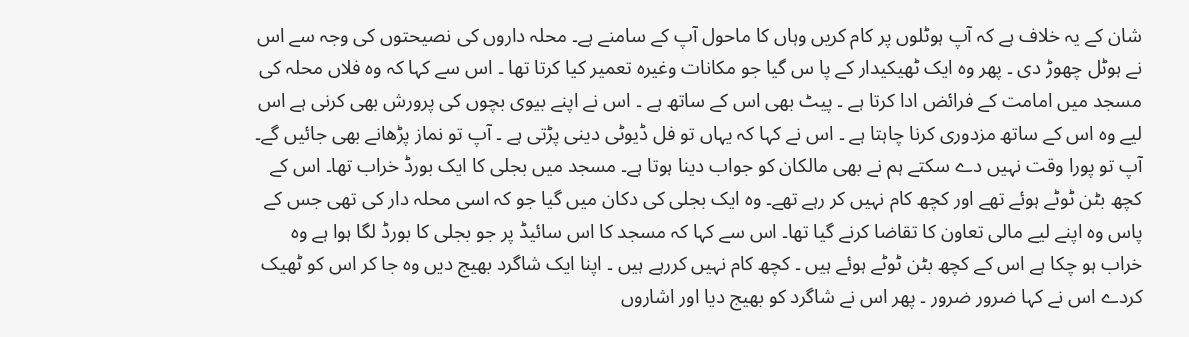شان کے یہ خلاف ہے کہ آپ ہوٹلوں پر کام کریں وہاں کا ماحول آپ کے سامنے ہے۔ محلہ داروں کی نصیحتوں کی وجہ سے اس نے ہوٹل چھوڑ دی ۔ پھر وہ ایک ٹھیکیدار کے پا س گیا جو مکانات وغیرہ تعمیر کیا کرتا تھا ۔ اس سے کہا کہ وہ فلاں محلہ کی مسجد میں امامت کے فرائض ادا کرتا ہے ۔ پیٹ بھی اس کے ساتھ ہے ۔ اس نے اپنے بیوی بچوں کی پرورش بھی کرنی ہے اس لیے وہ اس کے ساتھ مزدوری کرنا چاہتا ہے ۔ اس نے کہا کہ یہاں تو فل ڈیوٹی دینی پڑتی ہے ۔ آپ تو نماز پڑھانے بھی جائیں گے۔ آپ تو پورا وقت نہیں دے سکتے ہم نے بھی مالکان کو جواب دینا ہوتا ہے۔ مسجد میں بجلی کا ایک بورڈ خراب تھا۔ اس کے کچھ بٹن ٹوٹے ہوئے تھے اور کچھ کام نہیں کر رہے تھے۔ وہ ایک بجلی کی دکان میں گیا جو کہ اسی محلہ دار کی تھی جس کے پاس وہ اپنے لیے مالی تعاون کا تقاضا کرنے گیا تھا۔ اس سے کہا کہ مسجد کا اس سائیڈ پر جو بجلی کا بورڈ لگا ہوا ہے وہ خراب ہو چکا ہے اس کے کچھ بٹن ٹوٹے ہوئے ہیں ۔ کچھ کام نہیں کررہے ہیں ۔ اپنا ایک شاگرد بھیج دیں وہ جا کر اس کو ٹھیک کردے اس نے کہا ضرور ضرور ۔ پھر اس نے شاگرد کو بھیج دیا اور اشاروں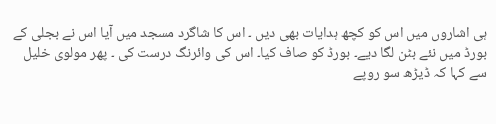ہی اشاروں میں اس کو کچھ ہدایات بھی دیں ۔ اس کا شاگرد مسجد میں آیا اس نے بجلی کے بورڈ میں نئے بٹن لگا دیے۔ بورڈ کو صاف کیا۔ اس کی وائرنگ درست کی ۔ پھر مولوی خلیل سے کہا کہ ڈیڑھ سو روپے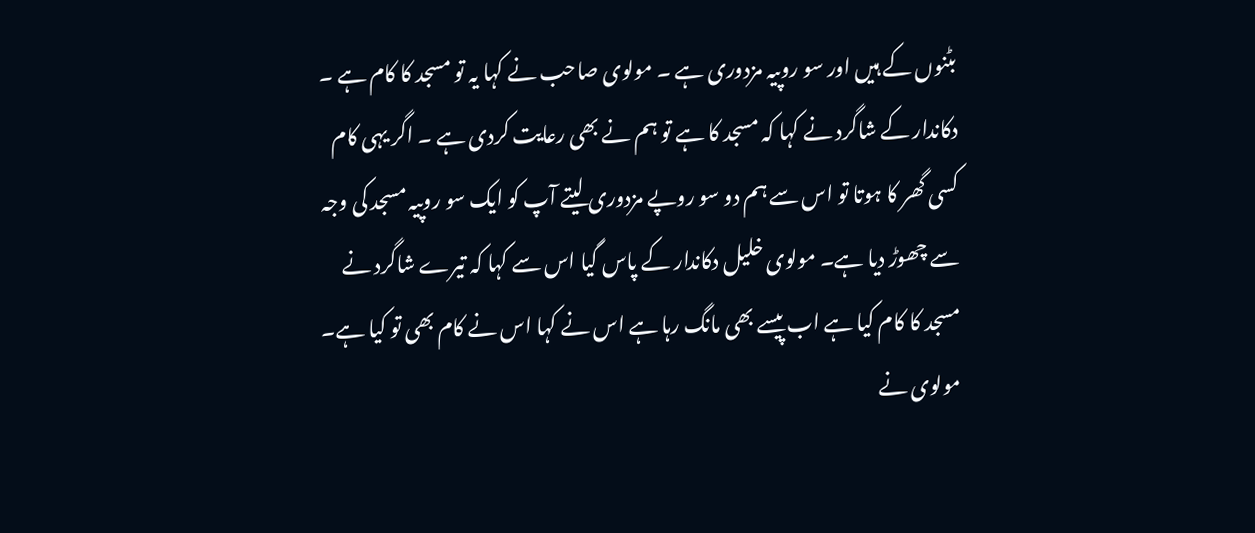بٹنوں کے ہیں اور سو روپیہ مزدوری ہے ۔ مولوی صاحب نے کہا یہ تو مسجد کا کام ہے ۔ دکاندار کے شاگرد نے کہا کہ مسجد کا ہے تو ہم نے بھی رعایت کردی ہے ۔ اگر یہی کام کسی گھر کا ہوتا تو اس سے ہم دو سو روپے مزدوری لیتے آپ کو ایک سو روپیہ مسجد کی وجہ سے چھوڑ دیا ہے۔ مولوی خلیل دکاندار کے پاس گیا اس سے کہا کہ تیرے شاگرد نے مسجد کا کام کیا ہے اب پیسے بھی مانگ رہا ہے اس نے کہا اس نے کام بھی تو کیا ہے۔ مولوی نے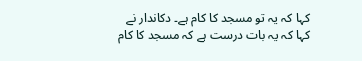کہا کہ یہ تو مسجد کا کام ہے۔ دکاندار نے کہا کہ یہ بات درست ہے کہ مسجد کا کام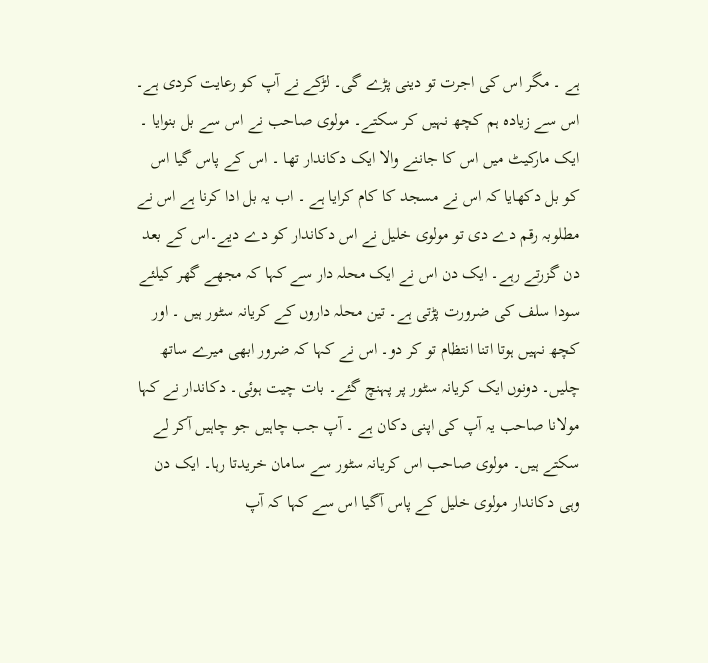ہے ۔ مگر اس کی اجرت تو دینی پڑے گی۔ لڑکے نے آپ کو رعایت کردی ہے۔ اس سے زیادہ ہم کچھ نہیں کر سکتے۔ مولوی صاحب نے اس سے بل بنوایا ۔ ایک مارکیٹ میں اس کا جاننے والا ایک دکاندار تھا ۔ اس کے پاس گیا اس کو بل دکھایا کہ اس نے مسجد کا کام کرایا ہے ۔ اب یہ بل ادا کرنا ہے اس نے مطلوبہ رقم دے دی تو مولوی خلیل نے اس دکاندار کو دے دیے۔اس کے بعد دن گزرتے رہے۔ ایک دن اس نے ایک محلہ دار سے کہا کہ مجھے گھر کیلئے سودا سلف کی ضرورت پڑتی ہے۔ تین محلہ داروں کے کریانہ سٹور ہیں ۔ اور کچھ نہیں ہوتا اتنا انتظام تو کر دو۔ اس نے کہا کہ ضرور ابھی میرے ساتھ چلیں۔ دونوں ایک کریانہ سٹور پر پہنچ گئے۔ بات چیت ہوئی۔ دکاندار نے کہا مولانا صاحب یہ آپ کی اپنی دکان ہے ۔ آپ جب چاہیں جو چاہیں آکر لے سکتے ہیں۔ مولوی صاحب اس کریانہ سٹور سے سامان خریدتا رہا۔ ایک دن وہی دکاندار مولوی خلیل کے پاس آگیا اس سے کہا کہ آپ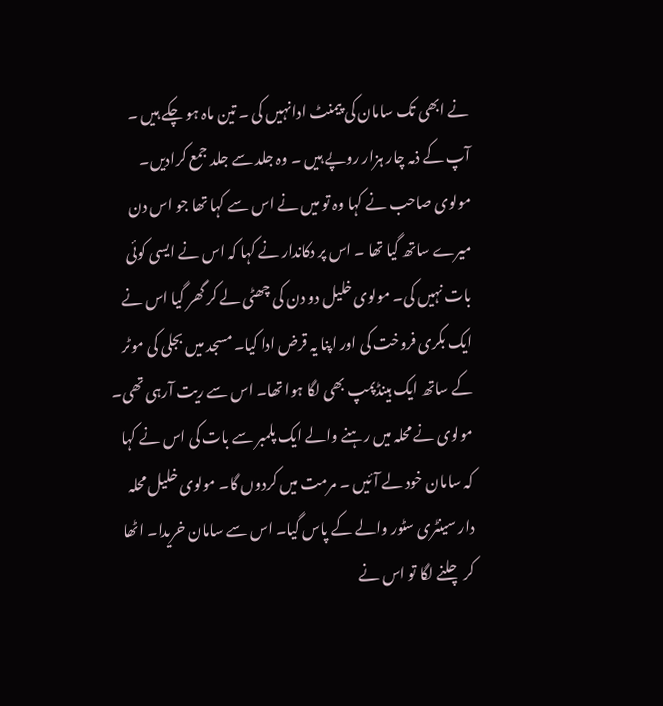نے ابھی تک سامان کی پیمنٹ ادانہیں کی ۔ تین ماہ ہو چکے ہیں ۔ آپ کے ذمہ چار ہزار روپے ہیں ۔ وہ جلد سے جلد جمع کرادیں۔ مولوی صاحب نے کہا وہ تو میں نے اس سے کہا تھا جو اس دن میرے ساتھ گیا تھا ۔ اس پر دکاندار نے کہا کہ اس نے ایسی کوئی بات نہیں کی۔ مولوی خلیل دو دن کی چھٹی لے کر گھر گیا اس نے ایک بکری فروخت کی اور اپنا یہ قرض ادا کیا۔ مسجد میں بجلی کی موٹر کے ساتھ ایک ہینڈپمپ بھی لگا ہوا تھا۔ اس سے ریت آرہی تھی۔ مولوی نے محلہ میں رہنے والے ایک پلمبر سے بات کی اس نے کہا کہ سامان خود لے آئیں ۔ مرمت میں کردوں گا۔ مولوی خلیل محلہ دار سینٹری سٹور والے کے پاس گیا۔ اس سے سامان خریدا۔ اٹھا کر چلنے لگا تو اس نے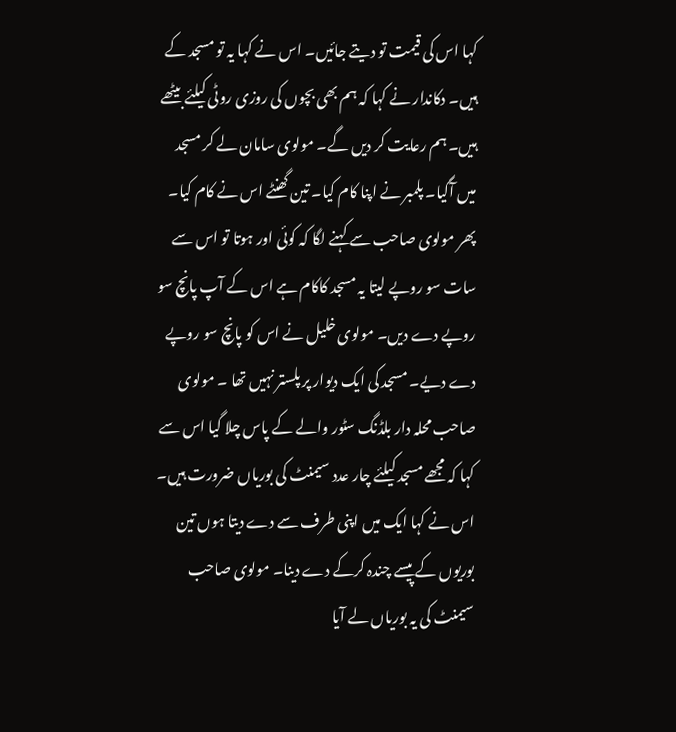کہا اس کی قیمت تو دیتے جائیں۔ اس نے کہا یہ تو مسجد کے ہیں۔ دکاندار نے کہا کہ ہم بھی بچوں کی روزی روٹی کیلئے بیٹھے ہیں۔ ہم رعایت کر دیں گے۔ مولوی سامان لے کر مسجد میں آگیا۔ پلمبر نے اپنا کام کیا۔ تین گھنٹے اس نے کام کیا۔ پھر مولوی صاحب سے کہنے لگا کہ کوئی اور ہوتا تو اس سے سات سو روپے لیتا یہ مسجد کاکام ہے اس کے آپ پانچ سو روپے دے دیں۔ مولوی خلیل نے اس کو پانچ سو روپے دے دیے۔ مسجد کی ایک دیوار پر پلستر نہیں تھا ۔ مولوی صاحب محلہ دار بلڈنگ سٹور والے کے پاس چلا گیا اس سے کہا کہ مجھے مسجد کیلئے چار عدد سیمنٹ کی بوریاں ضرورت ہیں۔ اس نے کہا ایک میں اپنی طرف سے دے دیتا ہوں تین بوریوں کے پیسے چندہ کرکے دے دینا۔ مولوی صاحب سیمنٹ کی یہ بوریاں لے آیا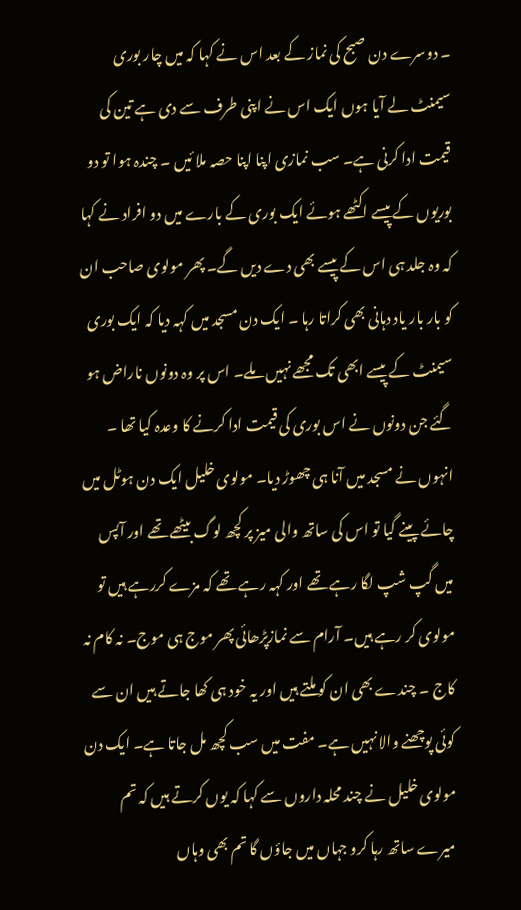۔ دوسرے دن صبح کی نماز کے بعد اس نے کہا کہ میں چار بوری سیمنٹ لے آیا ہوں ایک اس نے اپنی طرف سے دی ہے تین کی قیمت ادا کرنی ہے۔ سب نمازی اپنا اپنا حصہ ملا ئیں ۔ چندہ ہوا تو دو بوریوں کے پیسے اکٹھے ہوئے ایک بوری کے بارے میں دو افراد نے کہا کہ وہ جلد ہی اس کے پیسے بھی دے دیں گے۔ پھر مولوی صاحب ان کو بار بار یاد دہانی بھی کراتا رہا ۔ ایک دن مسجد میں کہہ دیا کہ ایک بوری سیمنٹ کے پیسے ابھی تک مجھے نہیں ملے۔ اس پر وہ دونوں ناراض ہو گئے جن دونوں نے اس بوری کی قیمت ادا کرنے کا وعدہ کیا تھا ۔ انہوں نے مسجد میں آنا ہی چھوڑ دیا۔ مولوی خلیل ایک دن ہوٹل میں چائے پینے گیا تو اس کی ساتھ والی میز پر کچھ لوگ بیٹھے تھے اور آپس میں گپ شپ لگا رہے تھے اور کہہ رہے تھے کہ مزے کررہے ہیں تو مولوی کر رہے ہیں۔ آرام سے نمازپڑھائی پھر موج ہی موج۔ نہ کام نہ کاج ۔ چندے بھی ان کو ملتے ہیں اور یہ خود ہی کھا جاتے ہیں ان سے کوئی پوچھنے والا نہیں ہے۔ مفت میں سب کچھ مل جاتا ہے۔ ایک دن مولوی خلیل نے چند محلہ داروں سے کہا کہ یوں کرتے ہیں کہ تم میرے ساتھ رہا کرو جہاں میں جاؤں گا تم بھی وہاں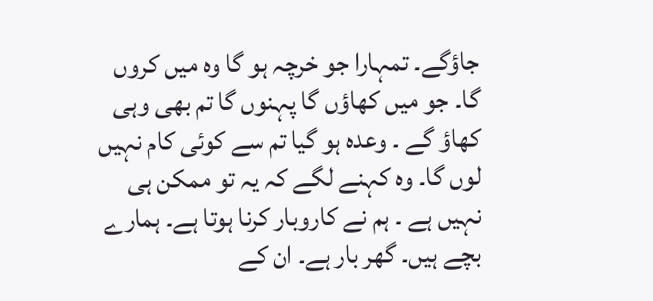جاؤگے۔ تمہارا جو خرچہ ہو گا وہ میں کروں گا۔ جو میں کھاؤں گا پہنوں گا تم بھی وہی کھاؤ گے ۔ وعدہ ہو گیا تم سے کوئی کام نہیں لوں گا۔ وہ کہنے لگے کہ یہ تو ممکن ہی نہیں ہے ۔ ہم نے کاروبار کرنا ہوتا ہے۔ ہمارے بچے ہیں۔ گھر بار ہے۔ ان کے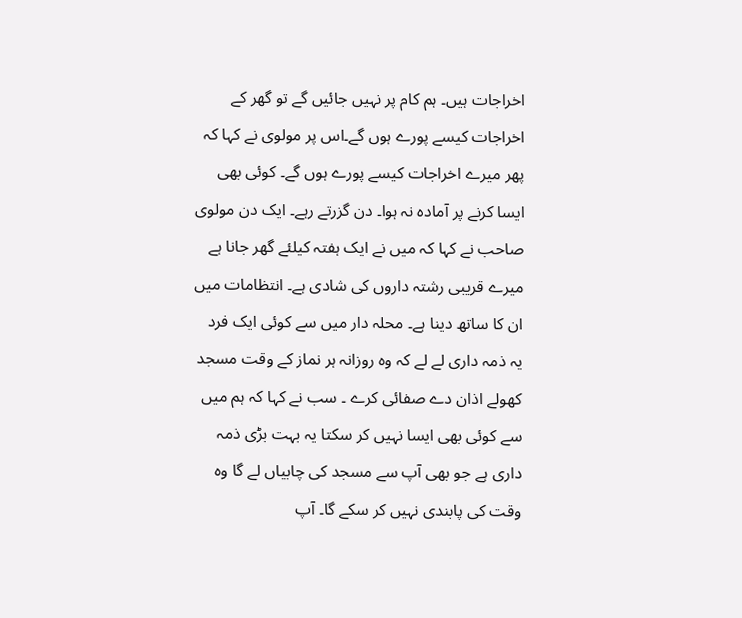اخراجات ہیں۔ ہم کام پر نہیں جائیں گے تو گھر کے اخراجات کیسے پورے ہوں گے۔اس پر مولوی نے کہا کہ پھر میرے اخراجات کیسے پورے ہوں گے۔ کوئی بھی ایسا کرنے پر آمادہ نہ ہوا۔ دن گزرتے رہے۔ ایک دن مولوی صاحب نے کہا کہ میں نے ایک ہفتہ کیلئے گھر جانا ہے میرے قریبی رشتہ داروں کی شادی ہے۔ انتظامات میں ان کا ساتھ دینا ہے۔ محلہ دار میں سے کوئی ایک فرد یہ ذمہ داری لے لے کہ وہ روزانہ ہر نماز کے وقت مسجد کھولے اذان دے صفائی کرے ۔ سب نے کہا کہ ہم میں سے کوئی بھی ایسا نہیں کر سکتا یہ بہت بڑی ذمہ داری ہے جو بھی آپ سے مسجد کی چابیاں لے گا وہ وقت کی پابندی نہیں کر سکے گا۔ آپ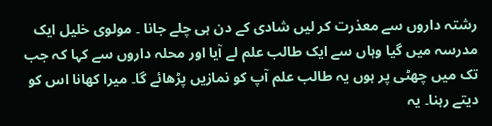رشتہ داروں سے معذرت کر لیں شادی کے دن ہی چلے جانا ۔ مولوی خلیل ایک مدرسہ میں گیا وہاں سے ایک طالب علم لے آیا اور محلہ داروں سے کہا کہ جب تک میں چھٹی پر ہوں یہ طالب علم آپ کو نمازیں پڑھائے گا۔ میرا کھانا اس کو دیتے رہنا۔ یہ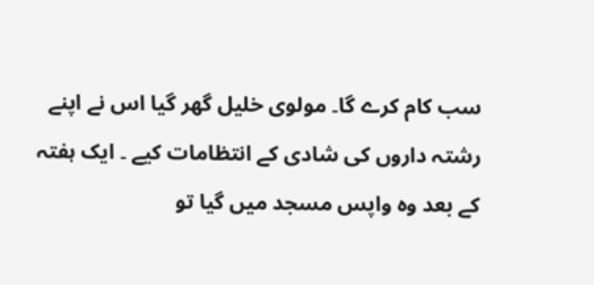سب کام کرے گا۔ مولوی خلیل گھر گیا اس نے اپنے رشتہ داروں کی شادی کے انتظامات کیے ۔ ایک ہفتہ کے بعد وہ واپس مسجد میں گیا تو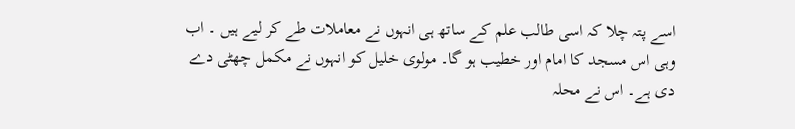اسے پتہ چلا کہ اسی طالب علم کے ساتھ ہی انہوں نے معاملات طے کر لیے ہیں ۔ اب وہی اس مسجد کا امام اور خطیب ہو گا۔ مولوی خلیل کو انہوں نے مکمل چھٹی دے دی ہے۔ اس نے محلہ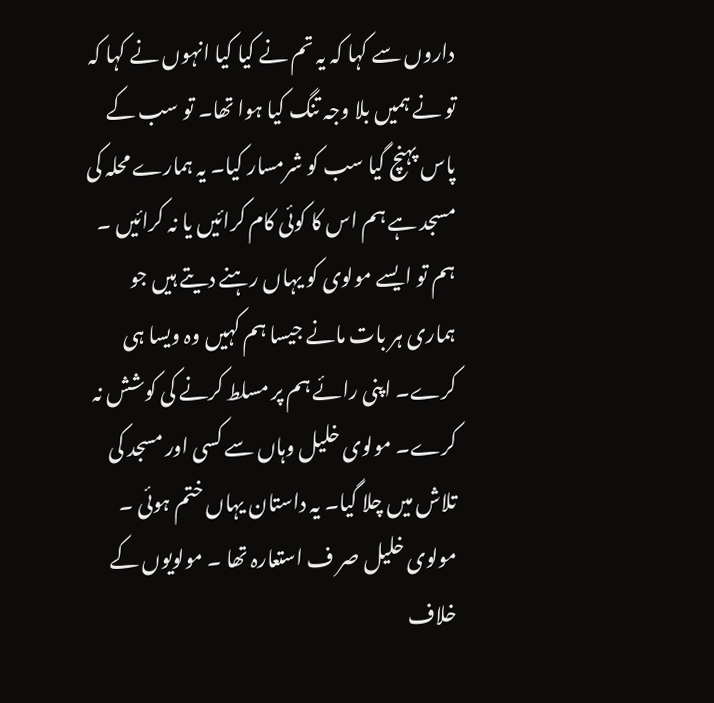داروں سے کہا کہ یہ تم نے کیا کیا انہوں نے کہا کہ تو نے ہمیں بلا وجہ تنگ کیا ہوا تھا۔ تو سب کے پاس پہنچ گیا سب کو شرمسار کیا۔ یہ ہمارے محلہ کی مسجد ہے ہم اس کا کوئی کام کرائیں یا نہ کرائیں ۔ ہم تو ایسے مولوی کو یہاں رہنے دیتے ہیں جو ہماری ہر بات مانے جیسا ہم کہیں وہ ویسا ہی کرے۔ اپنی رائے ہم پر مسلط کرنے کی کوشش نہ کرے۔ مولوی خلیل وہاں سے کسی اور مسجد کی تلاش میں چلا گیا۔ یہ داستان یہاں ختم ہوئی ۔ مولوی خلیل صر ف استعارہ تھا ۔ مولویوں کے خلاف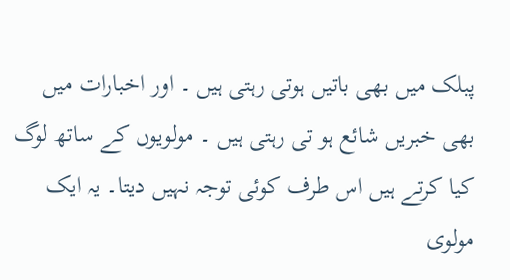پبلک میں بھی باتیں ہوتی رہتی ہیں ۔ اور اخبارات میں بھی خبریں شائع ہو تی رہتی ہیں ۔ مولویوں کے ساتھ لوگ کیا کرتے ہیں اس طرف کوئی توجہ نہیں دیتا۔ یہ ایک مولوی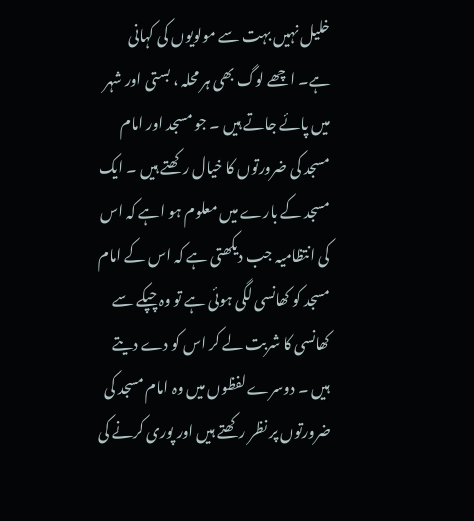خلیل نہیں بہت سے مولویوں کی کہانی ہے۔ اچھے لوگ بھی ہر محلہ ، بستی اور شہر میں پائے جاتے ہیں ۔ جو مسجد اور امام مسجد کی ضرورتوں کا خیال رکھتے ہیں ۔ ایک مسجد کے بارے میں معلوم ہو اہے کہ اس کی انتظامیہ جب دیکھتی ہے کہ اس کے امام مسجد کو کھانسی لگی ہوئی ہے تو وہ چپکے سے کھانسی کا شربت لے کر اس کو دے دیتے ہیں ۔ دوسرے لفظوں میں وہ امام مسجد کی ضرورتوں پر نظر رکھتے ہیں اور پوری کرنے کی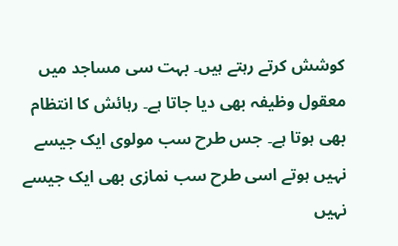کوشش کرتے رہتے ہیں۔ بہت سی مساجد میں معقول وظیفہ بھی دیا جاتا ہے۔ رہائش کا انتظام بھی ہوتا ہے۔ جس طرح سب مولوی ایک جیسے نہیں ہوتے اسی طرح سب نمازی بھی ایک جیسے نہیں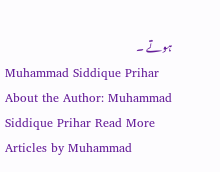ہوتے ۔
Muhammad Siddique Prihar
About the Author: Muhammad Siddique Prihar Read More Articles by Muhammad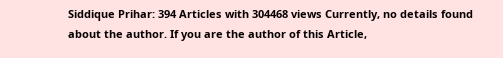Siddique Prihar: 394 Articles with 304468 views Currently, no details found about the author. If you are the author of this Article,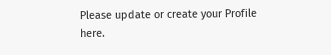Please update or create your Profile here.